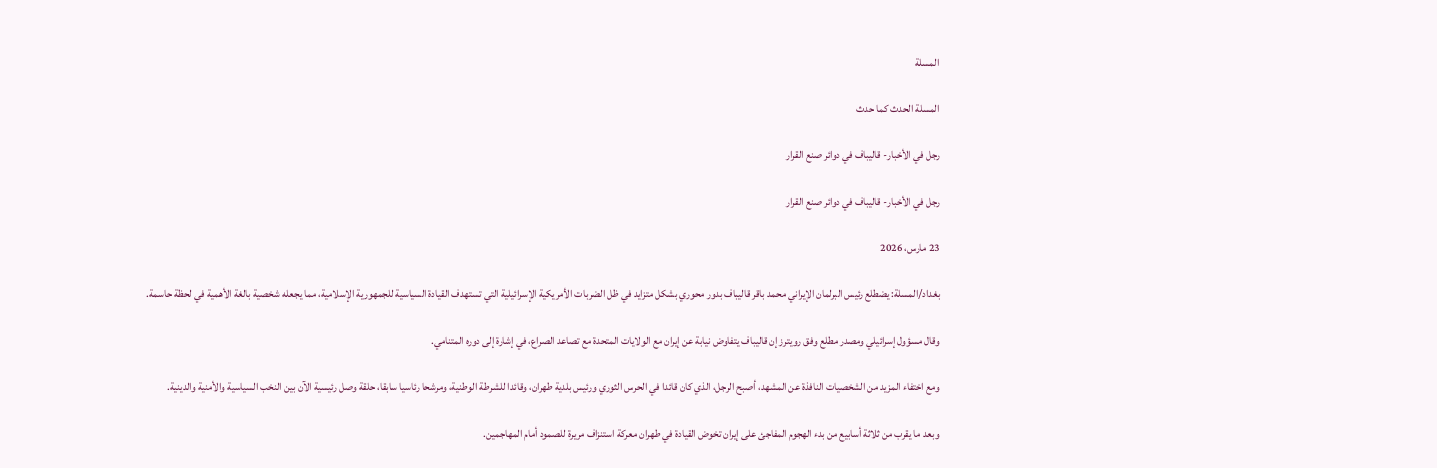المسلة

المسلة الحدث كما حدث

رجل في الأخبار- قاليباف في دوائر صنع القرار

رجل في الأخبار- قاليباف في دوائر صنع القرار

23 مارس، 2026

بغداد/المسلة: يضطلع رئيس البرلمان الإيراني محمد باقر قاليباف بدور محوري بشكل متزايد في ظل الضربات الأمريكية الإسرائيلية التي تستهدف القيادة السياسية للجمهورية الإسلامية، مما يجعله شخصية بالغة الأهمية في لحظة حاسمة.

وقال مسؤول إسرائيلي ومصدر مطلع وفق رويترز إن قاليباف يتفاوض نيابة عن إيران مع الولايات المتحدة مع تصاعد الصراع، في إشارة إلى دوره المتنامي.

ومع اختفاء المزيد من الشخصيات النافذة عن المشهد، أصبح الرجل، الذي كان قائدا في الحرس الثوري ورئيس بلدية طهران، وقائدا للشرطة الوطنية، ومرشحا رئاسيا سابقا، حلقة وصل رئيسية الآن بين النخب السياسية والأمنية والدينية.

وبعد ما يقرب من ثلاثة أسابيع من بدء الهجوم المفاجئ على إيران تخوض القيادة في طهران معركة استنزاف مريرة للصمود أمام المهاجمين.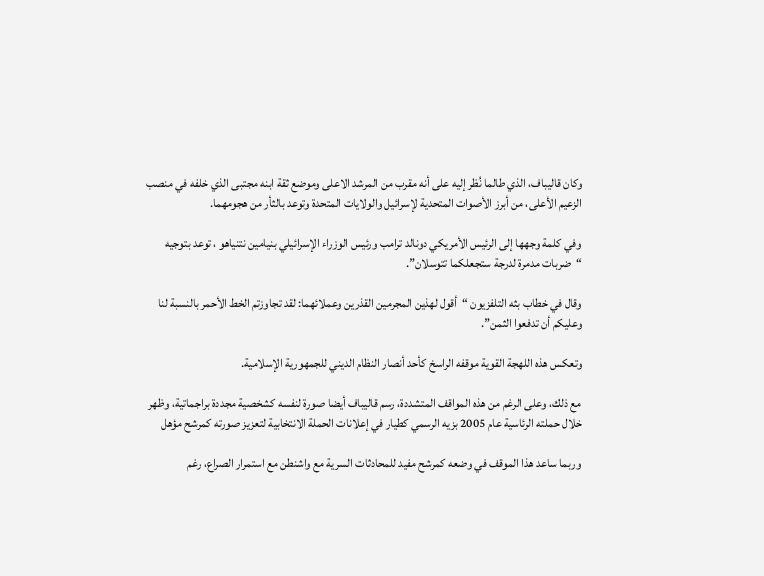وكان قالیباف، الذي طالما نُظر إليه على أنه مقرب من المرشد الاعلى وموضع ثقة ابنه مجتبى الذي خلفه في منصب الزعيم الأعلى، من أبرز الأصوات المتحدية لإسرائيل والولايات المتحدة وتوعد بالثأر من هجومهما.

وفي كلمة وجهها إلى الرئيس الأمريكي دونالد ترامب ورئيس الوزراء الإسرائيلي بنيامين نتنياهو ، توعد بتوجيه “ضربات مدمرة لدرجة ستجعلكما تتوسلان”.

وقال في خطاب بثه التلفزيون “أقول لهذين المجرمين القذرين وعملائهما: لقد تجاوزتم الخط الأحمر بالنسبة لنا وعليكم أن تدفعوا الثمن”.

وتعكس هذه اللهجة القوية موقفه الراسخ كأحد أنصار النظام الديني للجمهورية الإسلامية.

مع ذلك، وعلى الرغم من هذه المواقف المتشددة، رسم قاليباف أيضا صورة لنفسه كشخصية مجددة براجماتية، وظهر خلال حملته الرئاسية عام 2005 بزيه الرسمي كطيار في إعلانات الحملة الانتخابية لتعزيز صورته كمرشح مؤهل

وربما ساعد هذا الموقف في وضعه كمرشح مفيد للمحادثات السرية مع واشنطن مع استمرار الصراع، رغم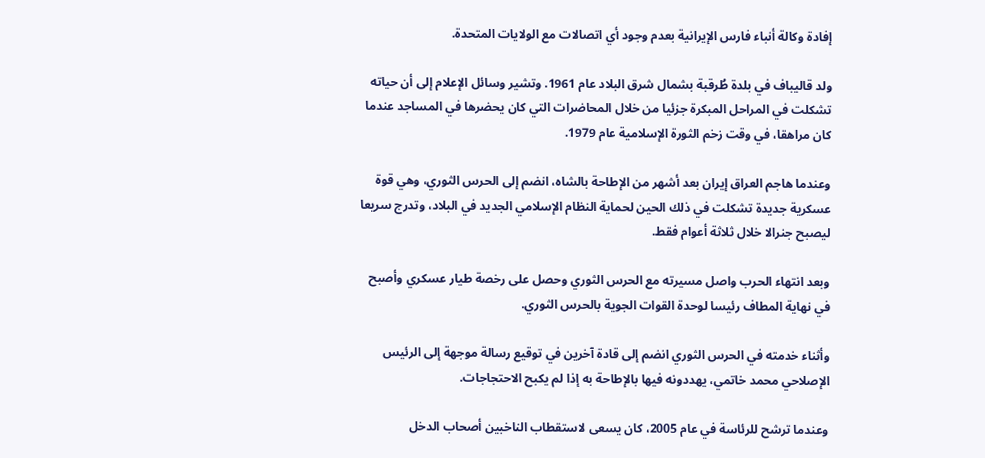إفادة وكالة أنباء فارس الإيرانية بعدم وجود أي اتصالات مع الولايات المتحدة.

ولد قاليباف في بلدة طُرقبة بشمال شرق البلاد عام 1961. وتشير وسائل الإعلام إلى أن حياته تشكلت في المراحل المبكرة جزئيا من خلال المحاضرات التي كان يحضرها في المساجد عندما كان مراهقا، في وقت زخم الثورة الإسلامية عام 1979.

وعندما هاجم العراق إيران بعد أشهر من الإطاحة بالشاه، انضم إلى الحرس الثوري، وهي قوة عسكرية جديدة تشكلت في ذلك الحين لحماية النظام الإسلامي الجديد في البلاد، وتدرج سريعا ليصبح جنرالا خلال ثلاثة أعوام فقط.

وبعد انتهاء الحرب واصل مسيرته مع الحرس الثوري وحصل على رخصة طيار عسكري وأصبح في نهاية المطاف رئيسا لوحدة القوات الجوية بالحرس الثوري.

وأثناء خدمته في الحرس الثوري انضم إلى قادة آخرين في توقيع رسالة موجهة إلى الرئيس الإصلاحي محمد خاتمي، يهددونه فيها بالإطاحة به إذا لم يكبح الاحتجاجات.

وعندما ترشح للرئاسة في عام 2005، كان يسعى لاستقطاب الناخبين أصحاب الدخل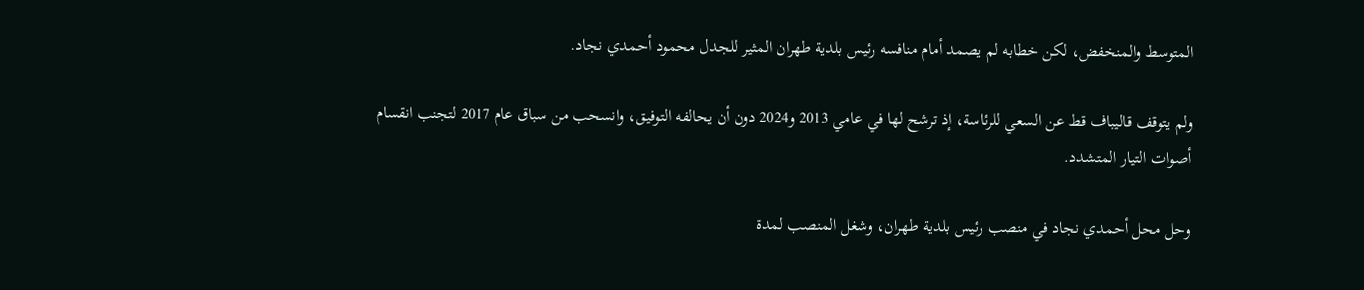المتوسط والمنخفض، لكن خطابه لم يصمد أمام منافسه رئيس بلدية طهران المثير للجدل محمود أحمدي نجاد.

ولم يتوقف قاليباف قط عن السعي للرئاسة، إذ ترشح لها في عامي 2013 و2024 دون أن يحالفه التوفيق، وانسحب من سباق عام 2017 لتجنب انقسام أصوات التيار المتشدد.

وحل محل أحمدي نجاد في منصب رئيس بلدية طهران، وشغل المنصب لمدة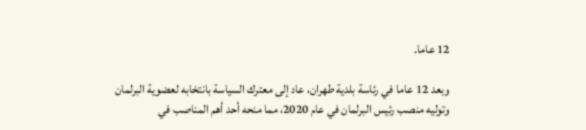12 عاما.

وبعد 12 عاما في رئاسة بلدية طهران، عاد إلى معترك السياسة بانتخابه لعضوية البرلمان وتوليه منصب رئيس البرلمان في عام 2020، مما منحه أحد أهم المناصب في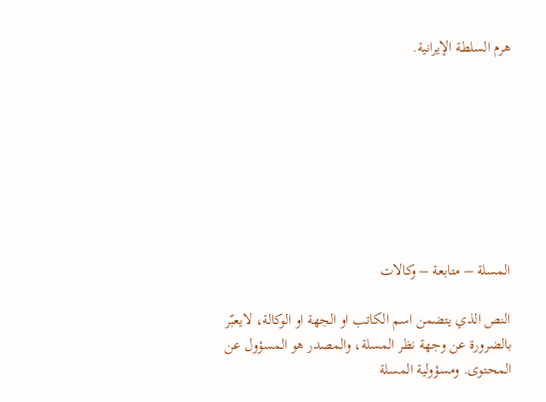هرم السلطة الإيرانية.








المسلة – متابعة – وكالات

النص الذي يتضمن اسم الكاتب او الجهة او الوكالة، لايعبّر بالضرورة عن وجهة نظر المسلة، والمصدر هو المسؤول عن المحتوى. ومسؤولية المسلة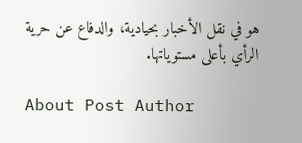هو في نقل الأخبار بحيادية، والدفاع عن حرية الرأي بأعلى مستوياتها.

About Post Author